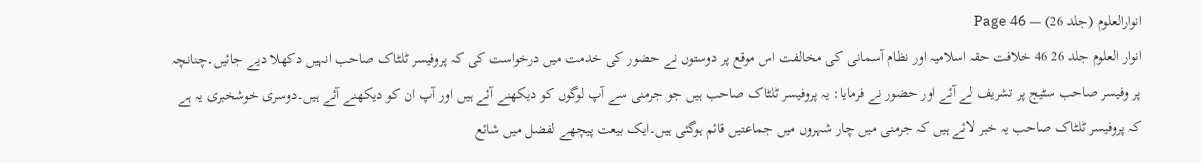انوارالعلوم (جلد 26) — Page 46
انوار العلوم جلد 26 46 خلافت حقہ اسلامیہ اور نظام آسمانی کی مخالفت اس موقع پر دوستوں نے حضور کی خدمت میں درخواست کی کہ پروفیسر ٹلٹاک صاحب انہیں دکھلا دیے جائیں۔چنانچہ پر وفیسر صاحب سٹیج پر تشریف لے آئے اور حضور نے فرمایا: یہ پروفیسر ٹلٹاک صاحب ہیں جو جرمنی سے آپ لوگوں کو دیکھنے آئے ہیں اور آپ ان کو دیکھنے آئے ہیں۔دوسری خوشخبری یہ ہے کہ پروفیسر ٹلٹاک صاحب یہ خبر لائے ہیں کہ جرمنی میں چار شہروں میں جماعتیں قائم ہوگئی ہیں۔ایک بیعت پیچھے لفضل میں شائع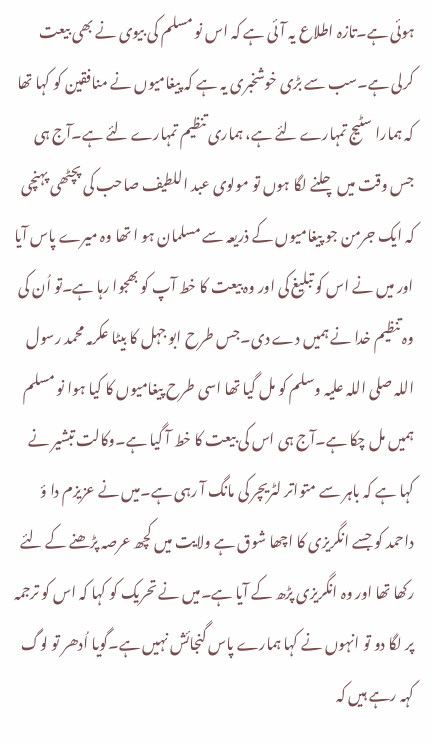ہوئی ہے۔تازہ اطلاع یہ آئی ہے کہ اس نو مسلم کی بیوی نے بھی بیعت کرلی ہے۔سب سے بڑی خوشخبری یہ ہے کہ پیغامیوں نے منافقین کو کہا تھا کہ ہمارا سٹیج تمہارے لئے ہے، ہماری تنظیم تمہارے لئے ہے۔آج ہی جس وقت میں چلنے لگا ہوں تو مولوی عبد اللطیف صاحب کی پچٹھی پہنچی کہ ایک جرمن جو پیغامیوں کے ذریعہ سے مسلمان ہو ا تھا وہ میرے پاس آیا اور میں نے اس کو تبلیغ کی اور وہ بیعت کا خط آپ کو بھجوا رہا ہے۔تو اُن کی وہ تنظیم خدا نے ہمیں دے دی۔جس طرح ابو جہل کا بیٹا عکرمہ محمد رسول اللہ صلی اللہ علیہ وسلم کو مل گیا تھا اسی طرح پیغامیوں کا کیا ہوا نو مسلم ہمیں مل چکا ہے۔آج ہی اس کی بیعت کا خط آ گیا ہے۔وکالت تبشیر نے کہا ہے کہ باہر سے متواتر لٹریچر کی مانگ آ رہی ہے۔میں نے عزیزم دا ؤ داحمد کو جسے انگریزی کا اچھا شوق ہے ولایت میں کچھ عرصہ پڑھنے کے لئے رکھا تھا اور وہ انگریزی پڑھ کے آیا ہے۔میں نے تحریک کو کہا کہ اس کو ترجمہ پر لگا دو تو انہوں نے کہا ہمارے پاس گنجائش نہیں ہے۔گویا اُدھر تو لوگ کہہ رہے ہیں کہ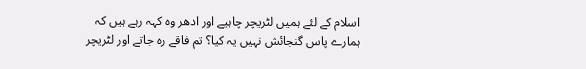اسلام کے لئے ہمیں لٹریچر چاہیے اور ادھر وہ کہہ رہے ہیں کہ ہمارے پاس گنجائش نہیں یہ کیا؟ تم فاقے رہ جاتے اور لٹریچر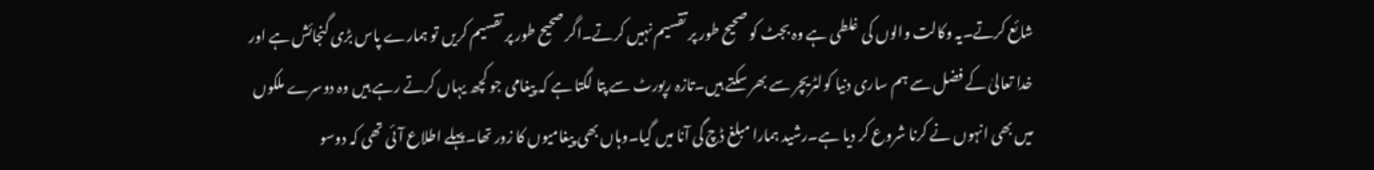شائع کرتے۔یہ وکالت والوں کی غلطی ہے وہ بجٹ کو صحیح طور پر تقسیم نہیں کرتے۔اگر صحیح طور پر تقسیم کریں تو ہمارے پاس بڑی گنجائش ہے اور خدا تعالیٰ کے فضل سے ہم ساری دنیا کولٹریچر سے بھر سکتے ہیں۔تازہ رپورٹ سے پتا لگتا ہے کہ پیغامی جو کچھ یہاں کرتے رہے ہیں وہ دوسرے ملکوں میں بھی انہوں نے کرنا شروع کر دیا ہے۔رشید ہمارا مبلغ ڈچ گی آنا میں گیا۔وہاں بھی پیغامیوں کا زور تھا۔پہلے اطلاع آئی تھی کہ دوسو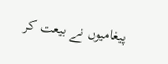پیغامیوں نے بیعت کر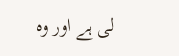لی ہے اور وہ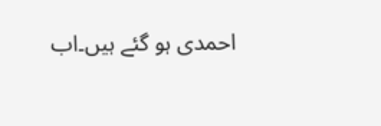احمدی ہو گئے ہیں۔اب